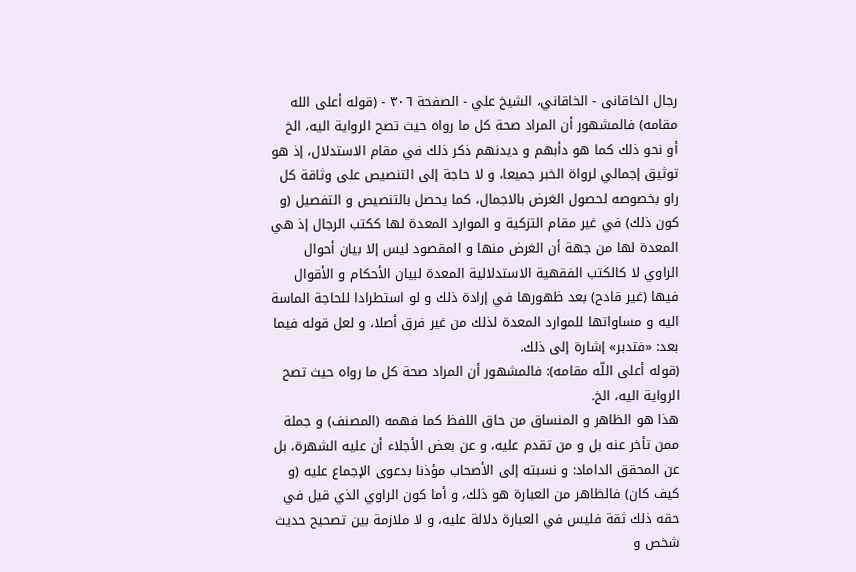رجال الخاقانى - الخاقاني، الشيخ علي - الصفحة ٣٠٦ - (قوله أعلى الله مقامه) فالمشهور أن المراد صحة كل ما رواه حيث تصح الرواية اليه، الخ
أو نحو ذلك كما هو دأبهم و ديدنهم ذكر ذلك في مقام الاستدلال، إذ هو توثيق إجمالي لرواة الخبر جميعا، و لا حاجة إلى التنصيص على وثاقة كل راو بخصوصه لحصول الغرض بالاجمال، كما يحصل بالتنصيص و التفصيل (و كون ذلك) في غير مقام التزكية و الموارد المعدة لها ككتب الرجال إذ هي المعدة لها من جهة أن الغرض منها و المقصود ليس إلا بيان أحوال الراوي لا كالكتب الفقهية الاستدلالية المعدة لبيان الأحكام و الأقوال فيها (غير قادح) بعد ظهورها في إرادة ذلك و لو استطرادا للحاجة الماسة اليه و مساواتها للموارد المعدة لذلك من غير فرق أصلا، و لعل قوله فيما بعد: «فتدبر» إشارة إلى ذلك.
(قوله أعلى اللّه مقامه): فالمشهور أن المراد صحة كل ما رواه حيث تصح الرواية اليه، الخ.
هذا هو الظاهر و المنساق من حاق اللفظ كما فهمه (المصنف) و جملة ممن تأخر عنه بل و من تقدم عليه، و عن بعض الأجلاء أن عليه الشهرة، بل عن المحقق الداماد: و نسبته إلى الأصحاب مؤذنا بدعوى الإجماع عليه (و كيف كان) فالظاهر من العبارة هو ذلك، و أما كون الراوي الذي قيل في حقه ذلك ثقة فليس في العبارة دلالة عليه، و لا ملازمة بين تصحيح حديث شخص و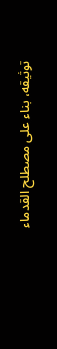توثيقه، بناء على مصطلح القدماء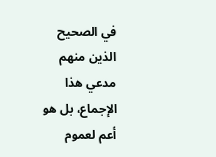في الصحيح الذين منهم مدعي هذا الإجماع، بل هو أعم لعموم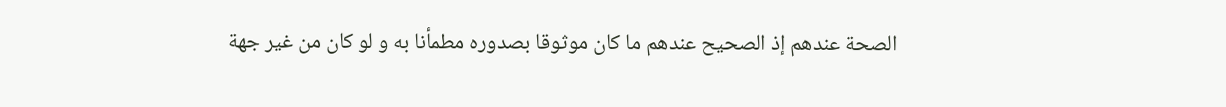الصحة عندهم إذ الصحيح عندهم ما كان موثوقا بصدوره مطمأنا به و لو كان من غير جهة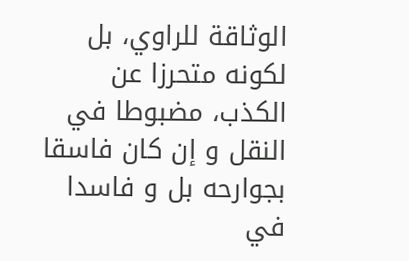الوثاقة للراوي، بل لكونه متحرزا عن الكذب، مضبوطا في النقل و إن كان فاسقا بجوارحه بل و فاسدا في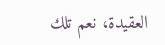العقيدة، نعم تلك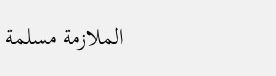الملازمة مسلمة